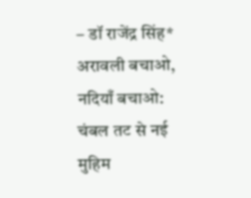– डॉ राजेंद्र सिंह*
अरावली बचाओ, नदियाँ बचाओ: चंबल तट से नई मुहिम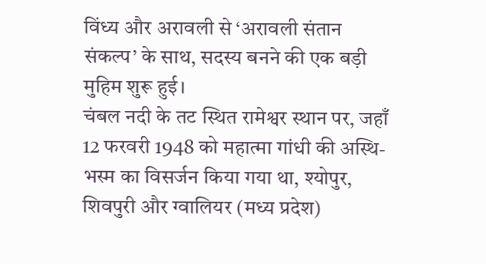विंध्य और अरावली से ‘अरावली संतान संकल्प’ के साथ, सदस्य बनने की एक बड़ी मुहिम शुरू हुई।
चंबल नदी के तट स्थित रामेश्वर स्थान पर, जहाँ 12 फरवरी 1948 को महात्मा गांधी की अस्थि-भस्म का विसर्जन किया गया था, श्योपुर, शिवपुरी और ग्वालियर (मध्य प्रदेश)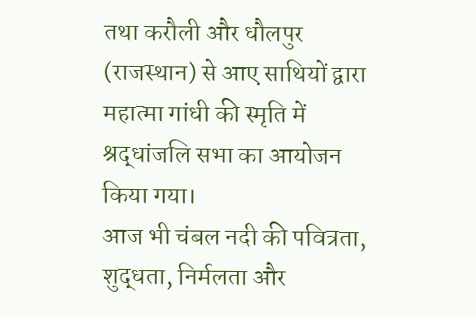तथा करौली और धौलपुर (राजस्थान) से आए साथियों द्वारा महात्मा गांधी की स्मृति में श्रद्धांजलि सभा का आयोजन किया गया।
आज भी चंबल नदी की पवित्रता, शुद्धता, निर्मलता और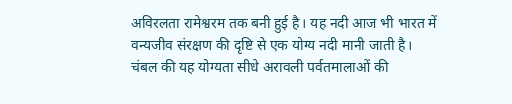अविरलता रामेश्वरम तक बनी हुई है। यह नदी आज भी भारत में वन्यजीव संरक्षण की दृष्टि से एक योग्य नदी मानी जाती है। चंबल की यह योग्यता सीधे अरावली पर्वतमालाओं की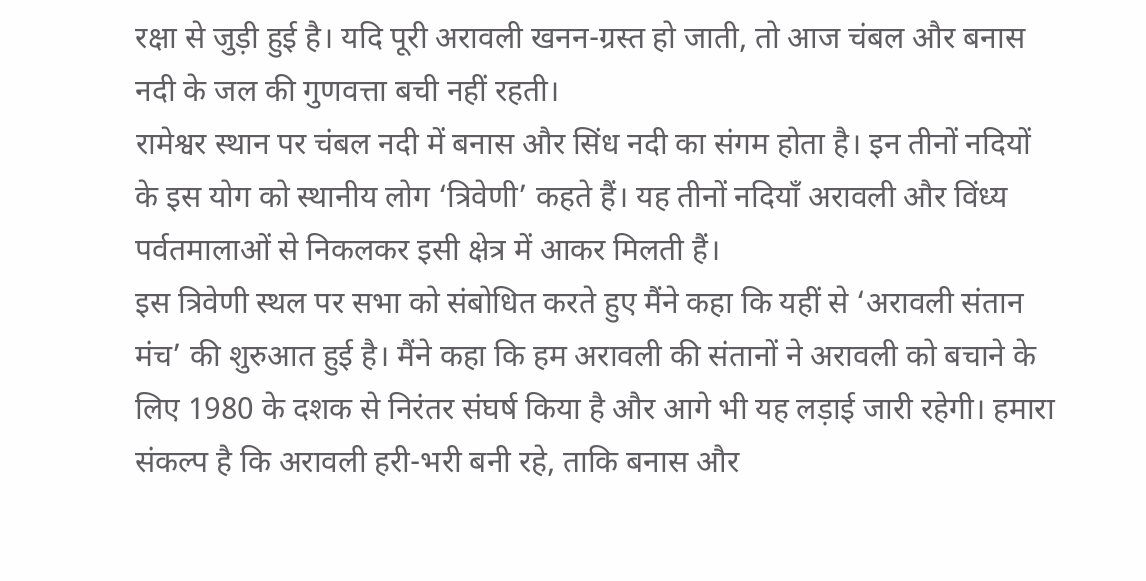रक्षा से जुड़ी हुई है। यदि पूरी अरावली खनन-ग्रस्त हो जाती, तो आज चंबल और बनास नदी के जल की गुणवत्ता बची नहीं रहती।
रामेश्वर स्थान पर चंबल नदी में बनास और सिंध नदी का संगम होता है। इन तीनों नदियों के इस योग को स्थानीय लोग ‘त्रिवेणी’ कहते हैं। यह तीनों नदियाँ अरावली और विंध्य पर्वतमालाओं से निकलकर इसी क्षेत्र में आकर मिलती हैं।
इस त्रिवेणी स्थल पर सभा को संबोधित करते हुए मैंने कहा कि यहीं से ‘अरावली संतान मंच’ की शुरुआत हुई है। मैंने कहा कि हम अरावली की संतानों ने अरावली को बचाने के लिए 1980 के दशक से निरंतर संघर्ष किया है और आगे भी यह लड़ाई जारी रहेगी। हमारा संकल्प है कि अरावली हरी-भरी बनी रहे, ताकि बनास और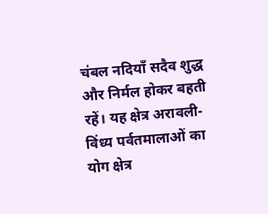चंबल नदियाँ सदैव शुद्ध और निर्मल होकर बहती रहें। यह क्षेत्र अरावली-विंध्य पर्वतमालाओं का योग क्षेत्र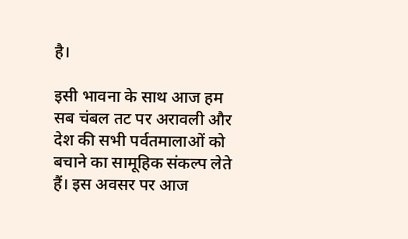है।

इसी भावना के साथ आज हम सब चंबल तट पर अरावली और देश की सभी पर्वतमालाओं को बचाने का सामूहिक संकल्प लेते हैं। इस अवसर पर आज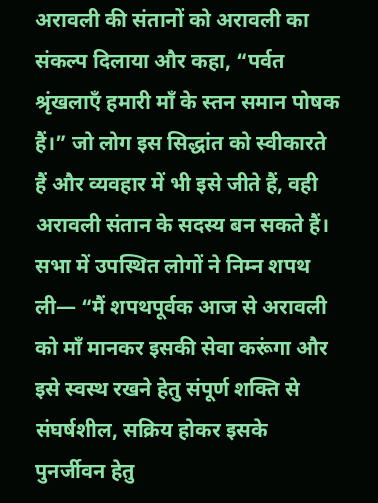अरावली की संतानों को अरावली का संकल्प दिलाया और कहा, “पर्वत श्रृंखलाएँ हमारी माँ के स्तन समान पोषक हैं।” जो लोग इस सिद्धांत को स्वीकारते हैं और व्यवहार में भी इसे जीते हैं, वही अरावली संतान के सदस्य बन सकते हैं।
सभा में उपस्थित लोगों ने निम्न शपथ ली— “मैं शपथपूर्वक आज से अरावली को माँ मानकर इसकी सेवा करूंगा और इसे स्वस्थ रखने हेतु संपूर्ण शक्ति से संघर्षशील, सक्रिय होकर इसके पुनर्जीवन हेतु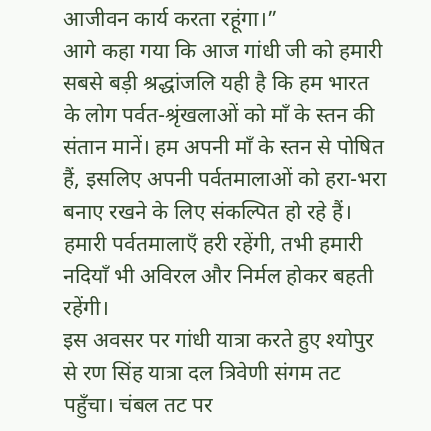आजीवन कार्य करता रहूंगा।”
आगे कहा गया कि आज गांधी जी को हमारी सबसे बड़ी श्रद्धांजलि यही है कि हम भारत के लोग पर्वत-श्रृंखलाओं को माँ के स्तन की संतान मानें। हम अपनी माँ के स्तन से पोषित हैं, इसलिए अपनी पर्वतमालाओं को हरा-भरा बनाए रखने के लिए संकल्पित हो रहे हैं। हमारी पर्वतमालाएँ हरी रहेंगी, तभी हमारी नदियाँ भी अविरल और निर्मल होकर बहती रहेंगी।
इस अवसर पर गांधी यात्रा करते हुए श्योपुर से रण सिंह यात्रा दल त्रिवेणी संगम तट पहुँचा। चंबल तट पर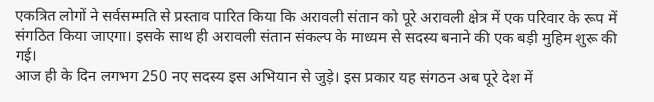एकत्रित लोगों ने सर्वसम्मति से प्रस्ताव पारित किया कि अरावली संतान को पूरे अरावली क्षेत्र में एक परिवार के रूप में संगठित किया जाएगा। इसके साथ ही अरावली संतान संकल्प के माध्यम से सदस्य बनाने की एक बड़ी मुहिम शुरू की गई।
आज ही के दिन लगभग 250 नए सदस्य इस अभियान से जुड़े। इस प्रकार यह संगठन अब पूरे देश में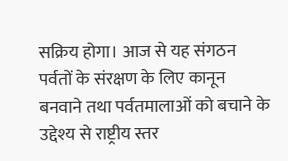सक्रिय होगा। आज से यह संगठन पर्वतों के संरक्षण के लिए कानून बनवाने तथा पर्वतमालाओं को बचाने के उद्देश्य से राष्ट्रीय स्तर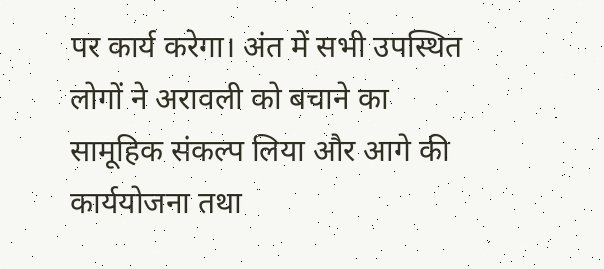पर कार्य करेगा। अंत में सभी उपस्थित लोगों ने अरावली को बचाने का सामूहिक संकल्प लिया और आगे की कार्ययोजना तथा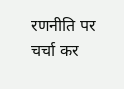रणनीति पर चर्चा कर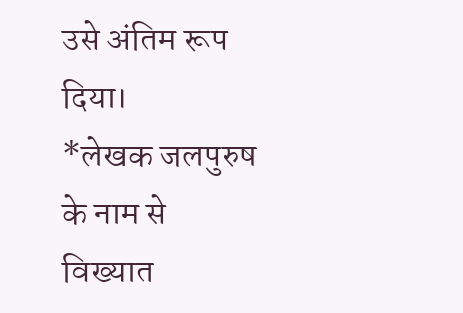उसे अंतिम रूप दिया।
*लेखक जलपुरुष के नाम से विख्यात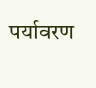पर्यावरण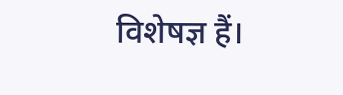विशेषज्ञ हैं।